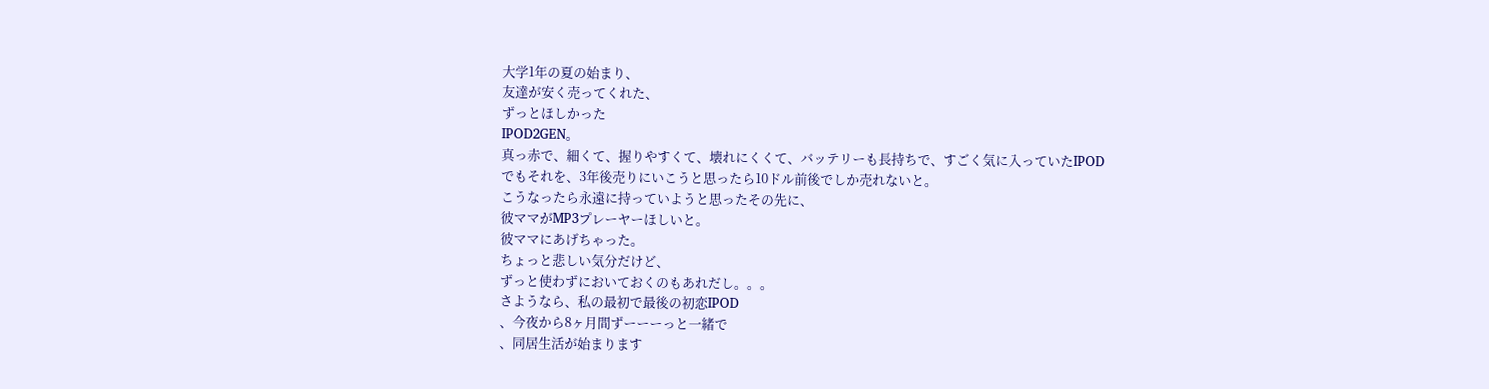大学1年の夏の始まり、
友達が安く売ってくれた、
ずっとほしかった
IPOD2GEN。
真っ赤で、細くて、握りやすくて、壊れにくくて、バッテリーも長持ちで、すごく気に入っていたIPOD
でもそれを、3年後売りにいこうと思ったら10ドル前後でしか売れないと。
こうなったら永遠に持っていようと思ったその先に、
彼ママがMP3プレーヤーほしいと。
彼ママにあげちゃった。
ちょっと悲しい気分だけど、
ずっと使わずにおいておくのもあれだし。。。
さようなら、私の最初で最後の初恋IPOD
、今夜から8ヶ月間ずーーーっと一緒で
、同居生活が始まります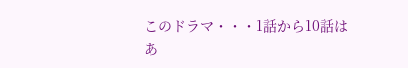このドラマ・・・1話から10話はあ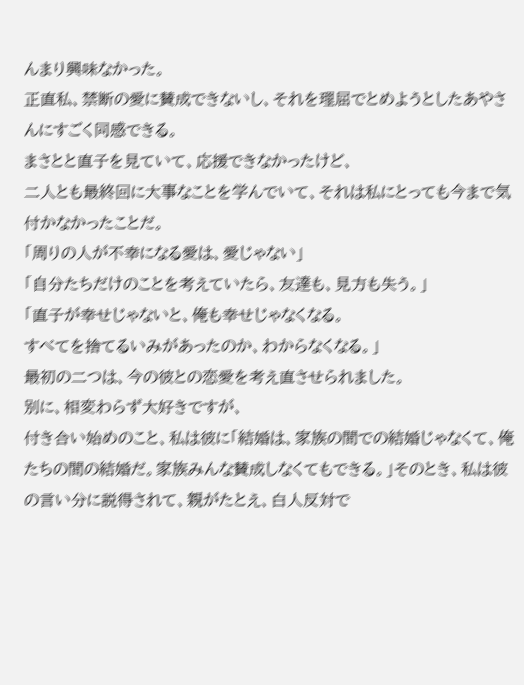んまり興味なかった。
正直私、禁断の愛に賛成できないし、それを理屈でとめようとしたあやさんにすごく同感できる。
まさとと直子を見ていて、応援できなかったけど、
二人とも最終回に大事なことを学んでいて、それは私にとっても今まで気付かなかったことだ。
「周りの人が不幸になる愛は、愛じゃない」
「自分たちだけのことを考えていたら、友達も、見方も失う。」
「直子が幸せじゃないと、俺も幸せじゃなくなる。
すべてを捨てるいみがあったのか、わからなくなる。」
最初の二つは、今の彼との恋愛を考え直させられました。
別に、相変わらず大好きですが、
付き合い始めのこと、私は彼に「結婚は、家族の間での結婚じゃなくて、俺たちの間の結婚だ。家族みんな賛成しなくてもできる。」そのとき、私は彼の言い分に説得されて、親がたとえ、白人反対で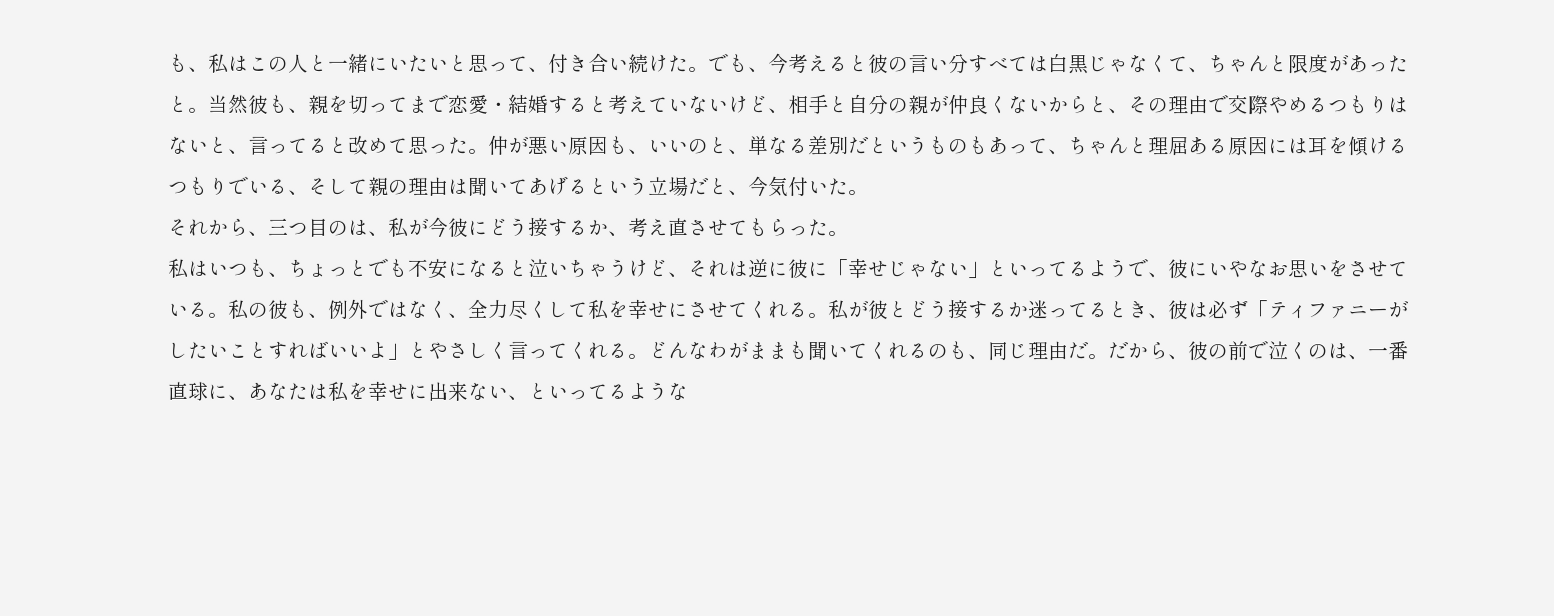も、私はこの人と一緒にいたいと思って、付き合い続けた。でも、今考えると彼の言い分すべては白黒じゃなくて、ちゃんと限度があったと。当然彼も、親を切ってまで恋愛・結婚すると考えていないけど、相手と自分の親が仲良くないからと、その理由で交際やめるつもりはないと、言ってると改めて思った。仲が悪い原因も、いいのと、単なる差別だというものもあって、ちゃんと理屈ある原因には耳を傾けるつもりでいる、そして親の理由は聞いてあげるという立場だと、今気付いた。
それから、三つ目のは、私が今彼にどう接するか、考え直させてもらった。
私はいつも、ちょっとでも不安になると泣いちゃうけど、それは逆に彼に「幸せじゃない」といってるようで、彼にいやなお思いをさせている。私の彼も、例外ではなく、全力尽くして私を幸せにさせてくれる。私が彼とどう接するか迷ってるとき、彼は必ず「ティファニーがしたいことすればいいよ」とやさしく言ってくれる。どんなわがままも聞いてくれるのも、同じ理由だ。だから、彼の前で泣くのは、一番直球に、あなたは私を幸せに出来ない、といってるような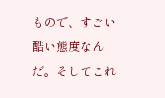もので、すごい酷い態度なんだ。そしてこれ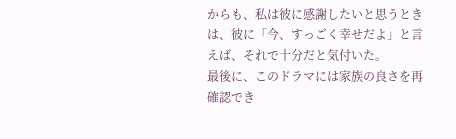からも、私は彼に感謝したいと思うときは、彼に「今、すっごく幸せだよ」と言えば、それで十分だと気付いた。
最後に、このドラマには家族の良さを再確認でき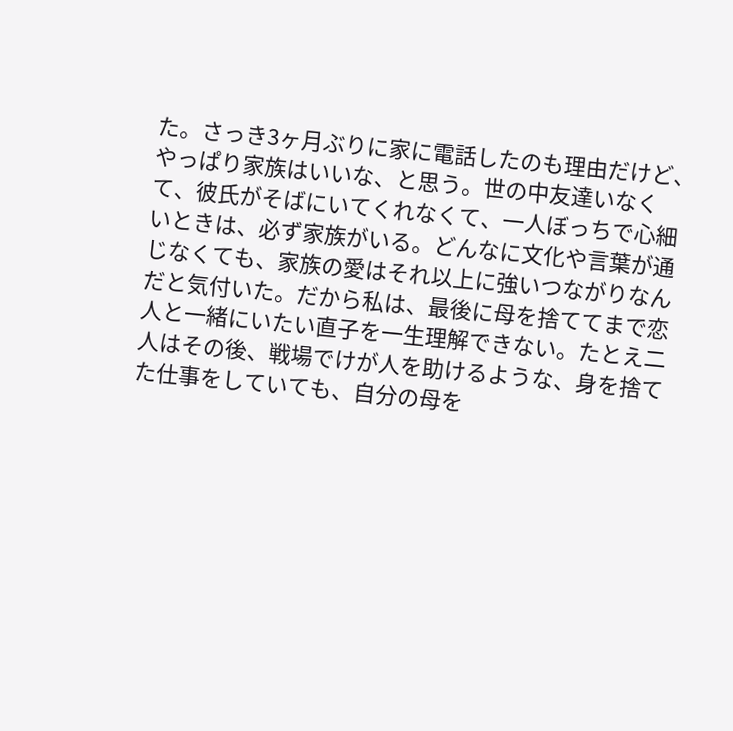た。さっき3ヶ月ぶりに家に電話したのも理由だけど、やっぱり家族はいいな、と思う。世の中友達いなくて、彼氏がそばにいてくれなくて、一人ぼっちで心細いときは、必ず家族がいる。どんなに文化や言葉が通じなくても、家族の愛はそれ以上に強いつながりなんだと気付いた。だから私は、最後に母を捨ててまで恋人と一緒にいたい直子を一生理解できない。たとえ二人はその後、戦場でけが人を助けるような、身を捨てた仕事をしていても、自分の母を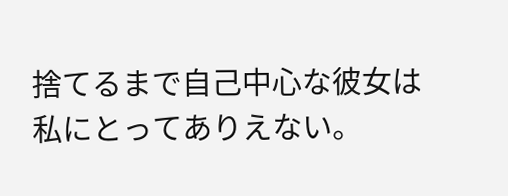捨てるまで自己中心な彼女は私にとってありえない。